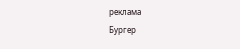реклама
Бургер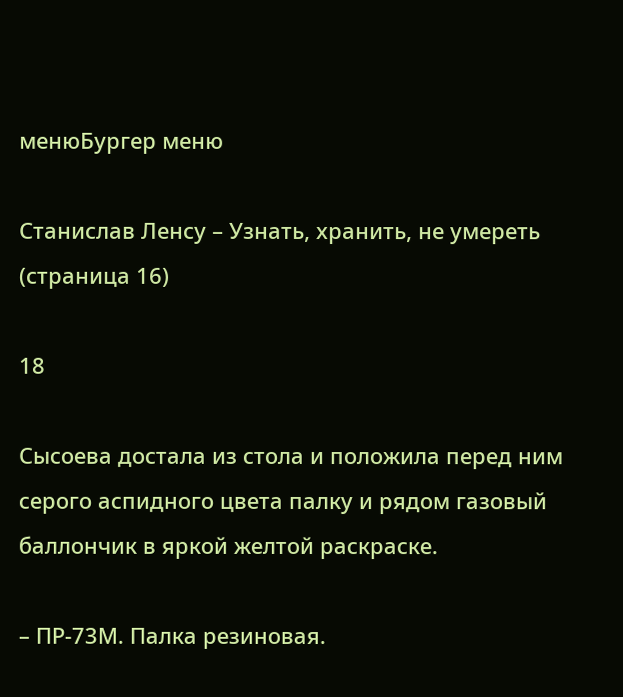менюБургер меню

Станислав Ленсу – Узнать, хранить, не умереть (страница 16)

18

Сысоева достала из стола и положила перед ним серого аспидного цвета палку и рядом газовый баллончик в яркой желтой раскраске.

– ПР‐73М. Палка резиновая.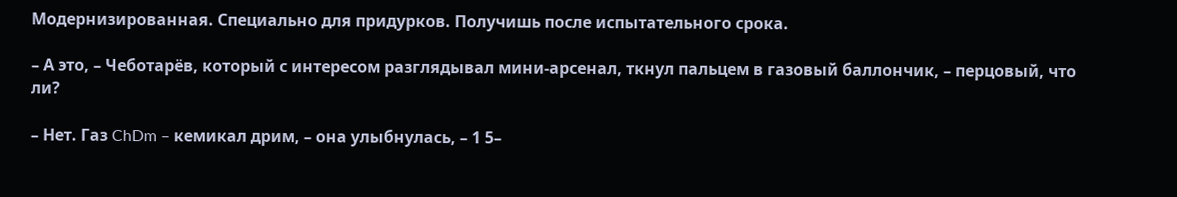Модернизированная. Специально для придурков. Получишь после испытательного срока.

– А это, – Чеботарёв, который с интересом разглядывал мини-арсенал, ткнул пальцем в газовый баллончик, – перцовый, что ли?

– Нет. Газ ChDm – кемикал дрим, – она улыбнулась, – 1 5–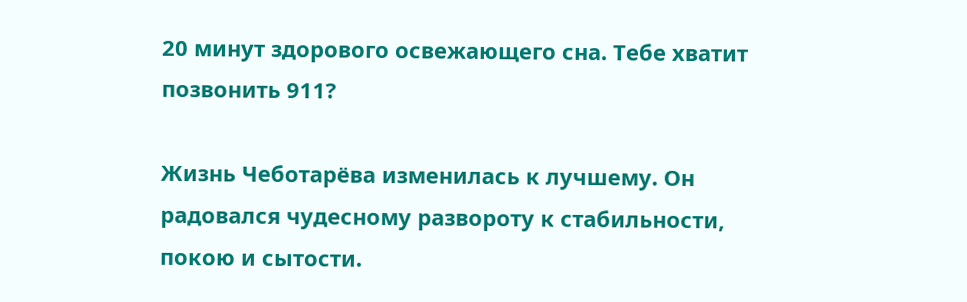20 минут здорового освежающего сна. Тебе хватит позвонить 911?

Жизнь Чеботарёва изменилась к лучшему. Он радовался чудесному развороту к стабильности, покою и сытости.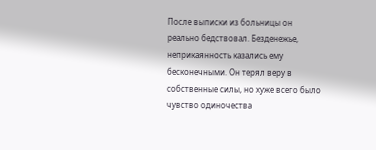После выписки из больницы он реально бедствовал. Безденежье, неприкаянность казались ему бесконечными. Он терял веру в собственные силы, но хуже всего было чувство одиночества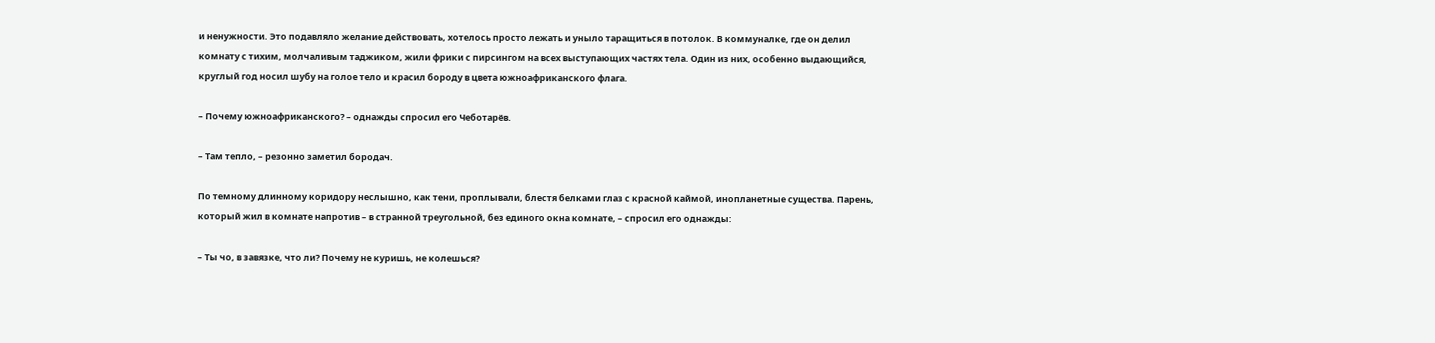и ненужности. Это подавляло желание действовать, хотелось просто лежать и уныло таращиться в потолок. В коммуналке, где он делил комнату с тихим, молчаливым таджиком, жили фрики с пирсингом на всех выступающих частях тела. Один из них, особенно выдающийся, круглый год носил шубу на голое тело и красил бороду в цвета южноафриканского флага.

– Почему южноафриканского? – однажды спросил его Чеботарёв.

– Там тепло, – резонно заметил бородач.

По темному длинному коридору неслышно, как тени, проплывали, блестя белками глаз с красной каймой, инопланетные существа. Парень, который жил в комнате напротив – в странной треугольной, без единого окна комнате, – спросил его однажды:

– Ты чо, в завязке, что ли? Почему не куришь, не колешься?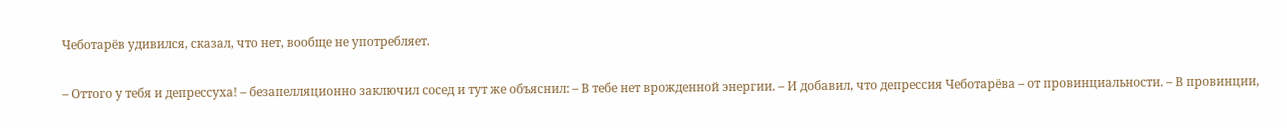Чеботарёв удивился, сказал, что нет, вообще не употребляет.

– Оттого у тебя и депрессуха! – безапелляционно заключил сосед и тут же объяснил: – В тебе нет врожденной энергии. – И добавил, что депрессия Чеботарёва – от провинциальности. – В провинции,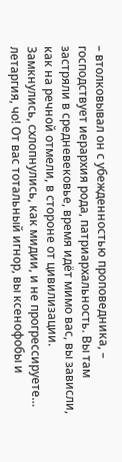– втолковывал он с убежденностью проповедника, – господствует иерархия рода, патриархальность. Вы там застряли в средневековье, время идёт мимо вас, вы зависли, как на речной отмели, в стороне от цивилизации. Замкнулись, схлопнулись, как мидии, и не прогрессируете… летаргия, чо! От вас тотальный игнор, вы ксенофобы и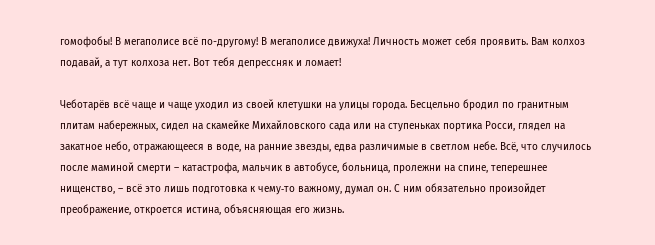гомофобы! В мегаполисе всё по-другому! В мегаполисе движуха! Личность может себя проявить. Вам колхоз подавай, а тут колхоза нет. Вот тебя депрессняк и ломает!

Чеботарёв всё чаще и чаще уходил из своей клетушки на улицы города. Бесцельно бродил по гранитным плитам набережных, сидел на скамейке Михайловского сада или на ступеньках портика Росси, глядел на закатное небо, отражающееся в воде, на ранние звезды, едва различимые в светлом небе. Всё, что случилось после маминой смерти – катастрофа, мальчик в автобусе, больница, пролежни на спине, теперешнее нищенство, – всё это лишь подготовка к чему‐то важному, думал он. С ним обязательно произойдет преображение, откроется истина, объясняющая его жизнь.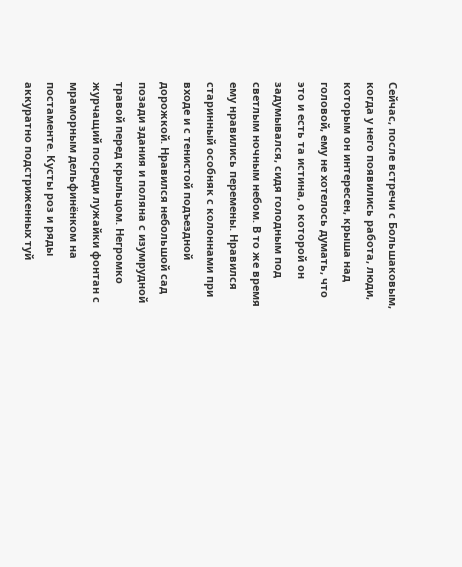Сейчас, после встречи с Большаковым, когда у него появились работа, люди, которым он интересен, крыша над головой, ему не хотелось думать, что это и есть та истина, о которой он задумывался, сидя голодным под светлым ночным небом. В то же время ему нравились перемены. Нравился старинный особняк с колоннами при входе и с тенистой подъездной дорожкой. Нравился небольшой сад позади здания и поляна с изумрудной травой перед крыльцом. Негромко журчащий посреди лужайки фонтан с мраморным дельфинёнком на постаменте. Кусты роз и ряды аккуратно подстриженных туй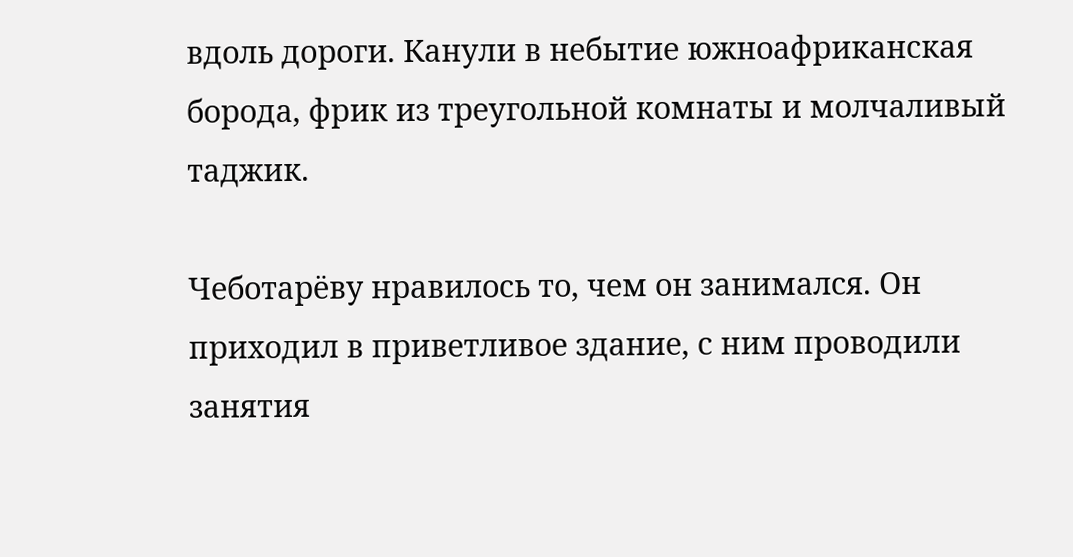вдоль дороги. Канули в небытие южноафриканская борода, фрик из треугольной комнаты и молчаливый таджик.

Чеботарёву нравилось то, чем он занимался. Он приходил в приветливое здание, с ним проводили занятия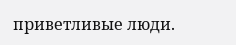приветливые люди.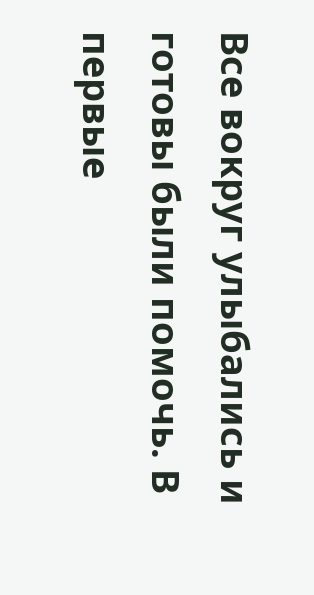Все вокруг улыбались и готовы были помочь. В первые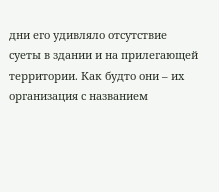дни его удивляло отсутствие суеты в здании и на прилегающей территории. Как будто они – их организация с названием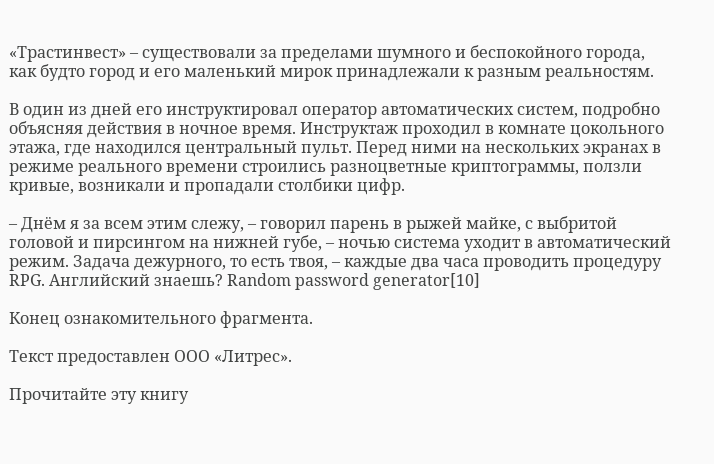«Трастинвест» – существовали за пределами шумного и беспокойного города, как будто город и его маленький мирок принадлежали к разным реальностям.

В один из дней его инструктировал оператор автоматических систем, подробно объясняя действия в ночное время. Инструктаж проходил в комнате цокольного этажа, где находился центральный пульт. Перед ними на нескольких экранах в режиме реального времени строились разноцветные криптограммы, ползли кривые, возникали и пропадали столбики цифр.

– Днём я за всем этим слежу, – говорил парень в рыжей майке, с выбритой головой и пирсингом на нижней губе, – ночью система уходит в автоматический режим. Задача дежурного, то есть твоя, – каждые два часа проводить процедуру RPG. Английский знаешь? Random password generator[10]

Конец ознакомительного фрагмента.

Текст предоставлен ООО «Литрес».

Прочитайте эту книгу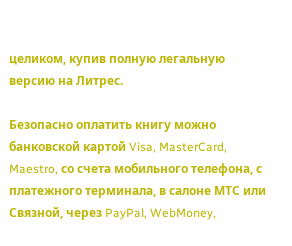целиком, купив полную легальную версию на Литрес.

Безопасно оплатить книгу можно банковской картой Visa, MasterCard, Maestro, со счета мобильного телефона, с платежного терминала, в салоне МТС или Связной, через PayPal, WebMoney,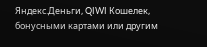Яндекс.Деньги, QIWI Кошелек, бонусными картами или другим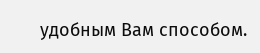удобным Вам способом.